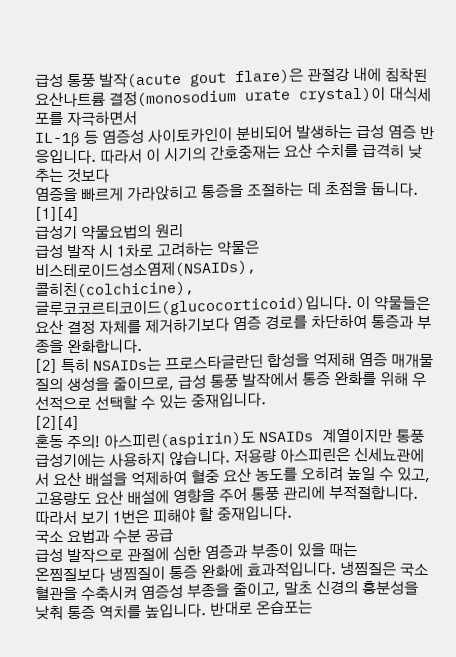급성 통풍 발작(acute gout flare)은 관절강 내에 침착된
요산나트륨 결정(monosodium urate crystal)이 대식세포를 자극하면서
IL-1β 등 염증성 사이토카인이 분비되어 발생하는 급성 염증 반응입니다. 따라서 이 시기의 간호중재는 요산 수치를 급격히 낮추는 것보다
염증을 빠르게 가라앉히고 통증을 조절하는 데 초점을 둡니다. [1][4]
급성기 약물요법의 원리
급성 발작 시 1차로 고려하는 약물은
비스테로이드성소염제(NSAIDs),
콜히친(colchicine),
글루코코르티코이드(glucocorticoid)입니다. 이 약물들은 요산 결정 자체를 제거하기보다 염증 경로를 차단하여 통증과 부종을 완화합니다.
[2] 특히 NSAIDs는 프로스타글란딘 합성을 억제해 염증 매개물질의 생성을 줄이므로, 급성 통풍 발작에서 통증 완화를 위해 우선적으로 선택할 수 있는 중재입니다.
[2][4]
혼동 주의! 아스피린(aspirin)도 NSAIDs 계열이지만 통풍 급성기에는 사용하지 않습니다. 저용량 아스피린은 신세뇨관에서 요산 배설을 억제하여 혈중 요산 농도를 오히려 높일 수 있고, 고용량도 요산 배설에 영향을 주어 통풍 관리에 부적절합니다. 따라서 보기 1번은 피해야 할 중재입니다.
국소 요법과 수분 공급
급성 발작으로 관절에 심한 염증과 부종이 있을 때는
온찜질보다 냉찜질이 통증 완화에 효과적입니다. 냉찜질은 국소 혈관을 수축시켜 염증성 부종을 줄이고, 말초 신경의 흥분성을 낮춰 통증 역치를 높입니다. 반대로 온습포는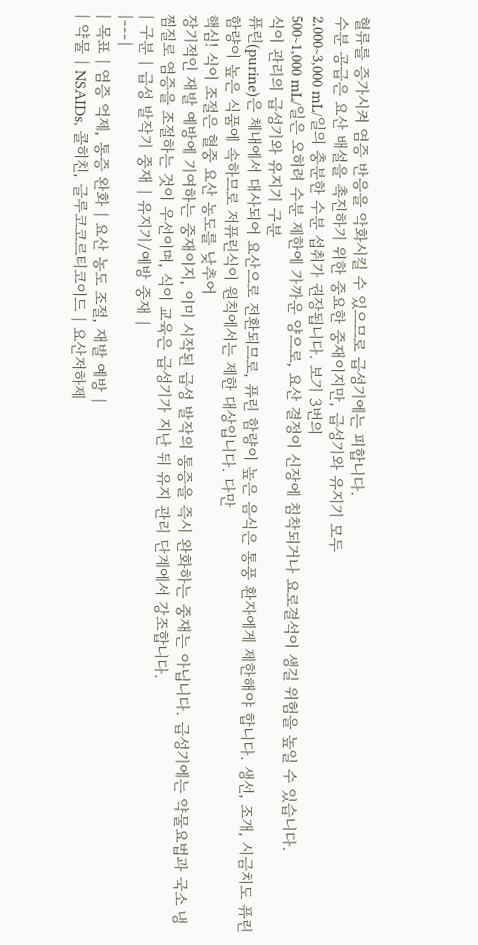혈류를 증가시켜 염증 반응을 악화시킬 수 있으므로 급성기에는 피합니다.
수분 공급은 요산 배설을 촉진하기 위한 중요한 중재이지만, 급성기와 유지기 모두
2,000~3,000 mL/일의 충분한 수분 섭취가 권장됩니다. 보기 3번의
500~1,000 mL/일은 오히려 수분 제한에 가까운 양으로, 요산 결정이 신장에 침착되거나 요로결석이 생길 위험을 높일 수 있습니다.
식이 관리의 급성기와 유지기 구분
퓨린(purine)은 체내에서 대사되어 요산으로 전환되므로, 퓨린 함량이 높은 음식은 통풍 환자에게 제한해야 합니다. 생선, 조개, 시금치도 퓨린 함량이 높은 식품에 속하므로 저퓨린식이 원칙에서는 제한 대상입니다. 다만
핵심! 식이 조절은 혈중 요산 농도를 낮추어
장기적인 재발 예방에 기여하는 중재이지, 이미 시작된 급성 발작의 통증을 즉시 완화하는 중재는 아닙니다. 급성기에는 약물요법과 국소 냉찜질로 염증을 조절하는 것이 우선이며, 식이 교육은 급성기가 지난 뒤 유지 관리 단계에서 강조합니다.
| 구분 | 급성 발작기 중재 | 유지기/예방 중재 |
|---|
| 목표 | 염증 억제, 통증 완화 | 요산 농도 조절, 재발 예방 |
| 약물 | NSAIDs, 콜히친, 글루코코르티코이드 | 요산저하제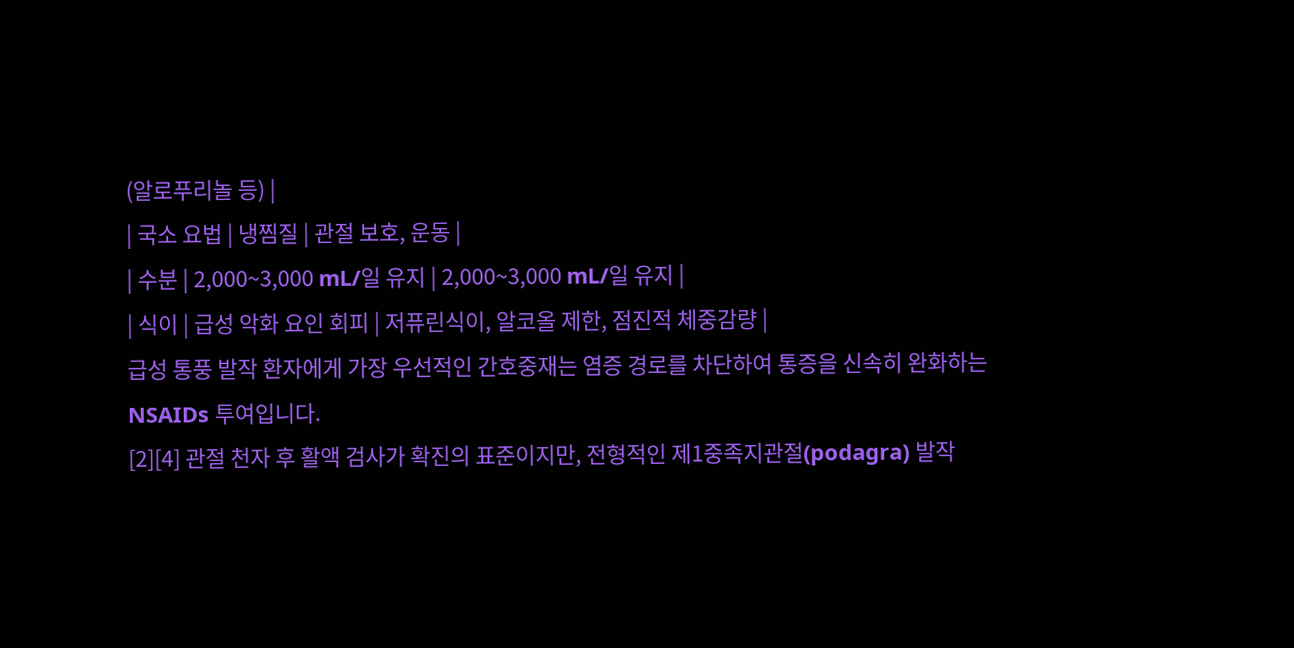(알로푸리놀 등) |
| 국소 요법 | 냉찜질 | 관절 보호, 운동 |
| 수분 | 2,000~3,000 mL/일 유지 | 2,000~3,000 mL/일 유지 |
| 식이 | 급성 악화 요인 회피 | 저퓨린식이, 알코올 제한, 점진적 체중감량 |
급성 통풍 발작 환자에게 가장 우선적인 간호중재는 염증 경로를 차단하여 통증을 신속히 완화하는
NSAIDs 투여입니다.
[2][4] 관절 천자 후 활액 검사가 확진의 표준이지만, 전형적인 제1중족지관절(podagra) 발작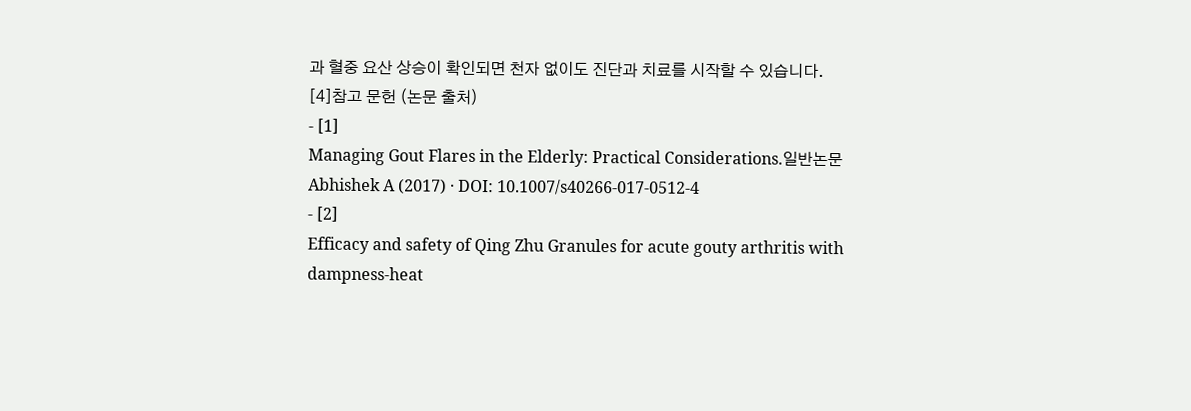과 혈중 요산 상승이 확인되면 천자 없이도 진단과 치료를 시작할 수 있습니다.
[4]참고 문헌 (논문 출처)
- [1]
Managing Gout Flares in the Elderly: Practical Considerations.일반논문Abhishek A (2017) · DOI: 10.1007/s40266-017-0512-4
- [2]
Efficacy and safety of Qing Zhu Granules for acute gouty arthritis with dampness-heat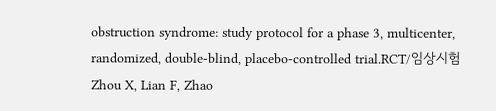obstruction syndrome: study protocol for a phase 3, multicenter, randomized, double-blind, placebo-controlled trial.RCT/임상시험Zhou X, Lian F, Zhao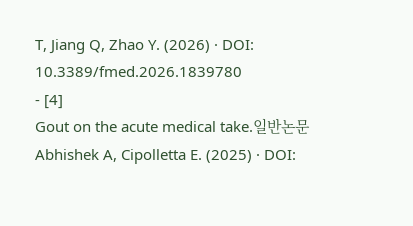T, Jiang Q, Zhao Y. (2026) · DOI: 10.3389/fmed.2026.1839780
- [4]
Gout on the acute medical take.일반논문Abhishek A, Cipolletta E. (2025) · DOI: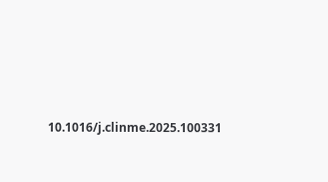10.1016/j.clinme.2025.100331